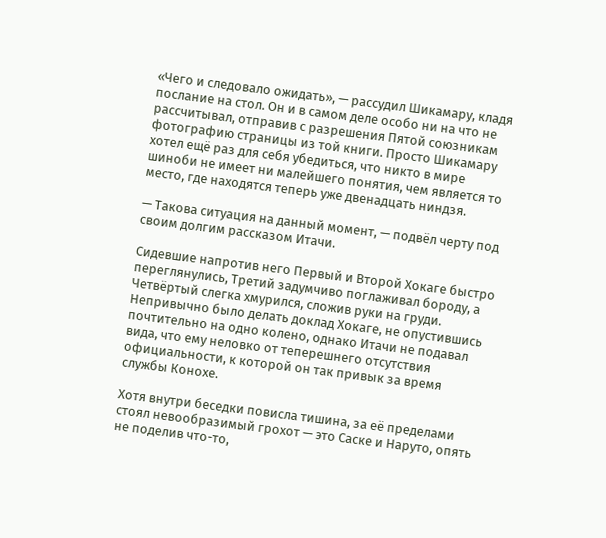«Чего и следовало ожидать», — рассудил Шикамару, кладя послание на стол. Он и в самом деле особо ни на что не рассчитывал, отправив с разрешения Пятой союзникам фотографию страницы из той книги. Просто Шикамару хотел ещё раз для себя убедиться, что никто в мире шиноби не имеет ни малейшего понятия, чем является то место, где находятся теперь уже двенадцать ниндзя.

— Такова ситуация на данный момент, — подвёл черту под своим долгим рассказом Итачи.

Сидевшие напротив него Первый и Второй Хокаге быстро переглянулись, Третий задумчиво поглаживал бороду, а Четвёртый слегка хмурился, сложив руки на груди. Непривычно было делать доклад Хокаге, не опустившись почтительно на одно колено, однако Итачи не подавал вида, что ему неловко от теперешнего отсутствия официальности, к которой он так привык за время службы Конохе.

Хотя внутри беседки повисла тишина, за её пределами стоял невообразимый грохот — это Саске и Наруто, опять не поделив что-то,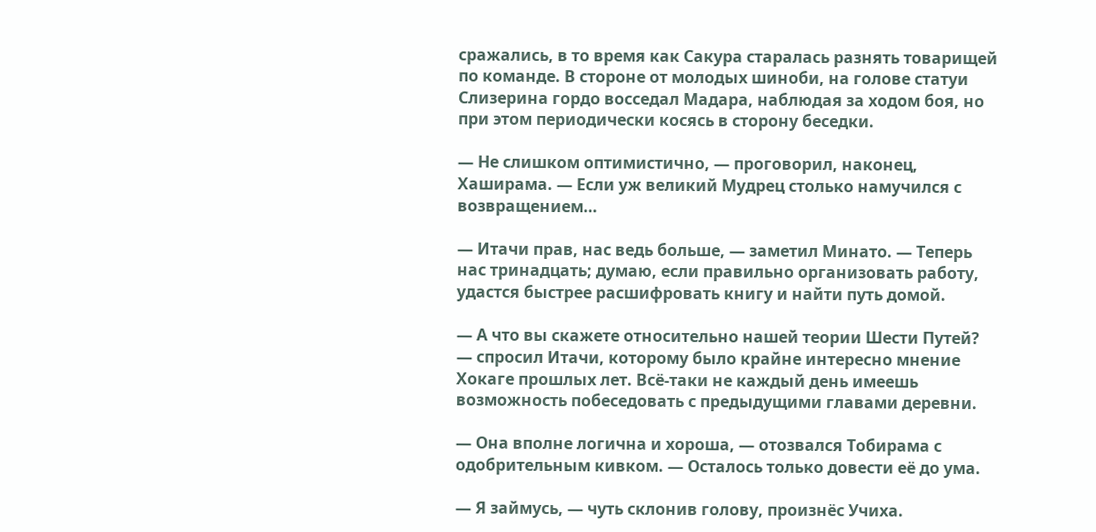сражались, в то время как Сакура старалась разнять товарищей по команде. В стороне от молодых шиноби, на голове статуи Слизерина гордо восседал Мадара, наблюдая за ходом боя, но при этом периодически косясь в сторону беседки.

— Не слишком оптимистично, — проговорил, наконец, Хаширама. — Если уж великий Мудрец столько намучился с возвращением…

— Итачи прав, нас ведь больше, — заметил Минато. — Теперь нас тринадцать; думаю, если правильно организовать работу, удастся быстрее расшифровать книгу и найти путь домой.

— А что вы скажете относительно нашей теории Шести Путей? — спросил Итачи, которому было крайне интересно мнение Хокаге прошлых лет. Всё-таки не каждый день имеешь возможность побеседовать с предыдущими главами деревни.

— Она вполне логична и хороша, — отозвался Тобирама с одобрительным кивком. — Осталось только довести её до ума.

— Я займусь, — чуть склонив голову, произнёс Учиха.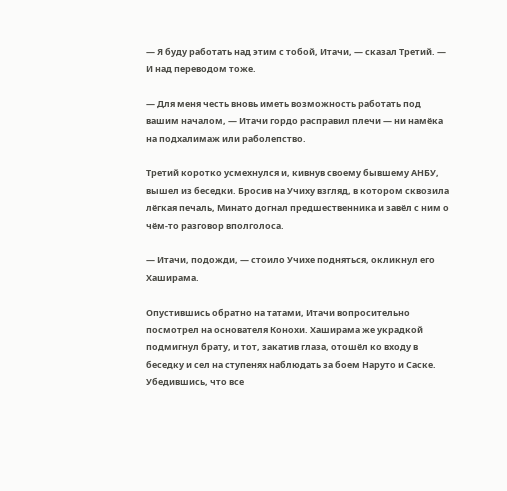— Я буду работать над этим с тобой, Итачи, — сказал Третий. — И над переводом тоже.

— Для меня честь вновь иметь возможность работать под вашим началом, — Итачи гордо расправил плечи — ни намёка на подхалимаж или раболепство.

Третий коротко усмехнулся и, кивнув своему бывшему АНБУ, вышел из беседки. Бросив на Учиху взгляд, в котором сквозила лёгкая печаль, Минато догнал предшественника и завёл с ним о чём-то разговор вполголоса.

— Итачи, подожди, — стоило Учихе подняться, окликнул его Хаширама.

Опустившись обратно на татами, Итачи вопросительно посмотрел на основателя Конохи. Хаширама же украдкой подмигнул брату, и тот, закатив глаза, отошёл ко входу в беседку и сел на ступенях наблюдать за боем Наруто и Саске. Убедившись, что все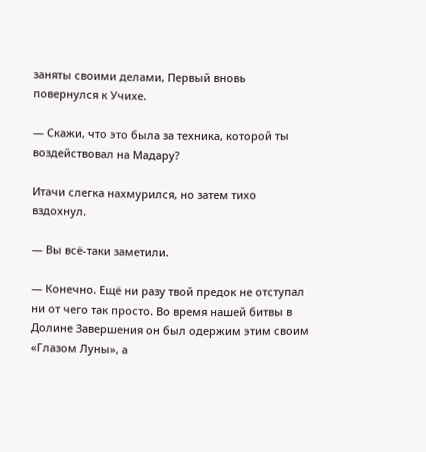заняты своими делами, Первый вновь повернулся к Учихе.

— Скажи, что это была за техника, которой ты воздействовал на Мадару?

Итачи слегка нахмурился, но затем тихо вздохнул.

— Вы всё-таки заметили.

— Конечно. Ещё ни разу твой предок не отступал ни от чего так просто. Во время нашей битвы в Долине Завершения он был одержим этим своим «Глазом Луны», а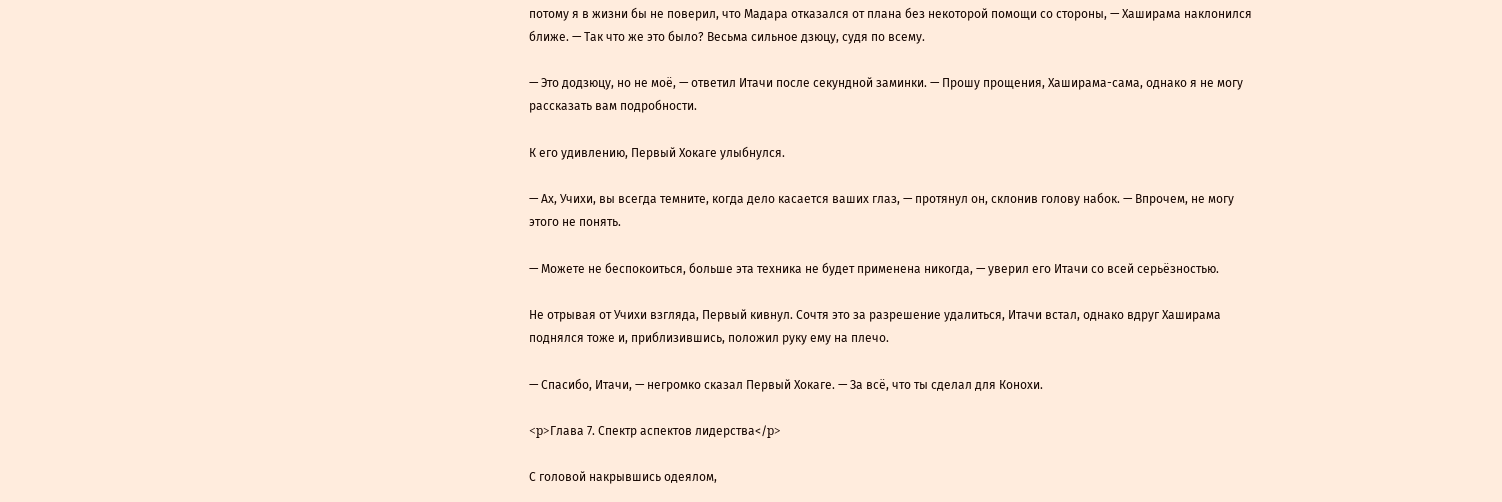потому я в жизни бы не поверил, что Мадара отказался от плана без некоторой помощи со стороны, — Хаширама наклонился ближе. — Так что же это было? Весьма сильное дзюцу, судя по всему.

— Это додзюцу, но не моё, — ответил Итачи после секундной заминки. — Прошу прощения, Хаширама-сама, однако я не могу рассказать вам подробности.

К его удивлению, Первый Хокаге улыбнулся.

— Ах, Учихи, вы всегда темните, когда дело касается ваших глаз, — протянул он, склонив голову набок. — Впрочем, не могу этого не понять.

— Можете не беспокоиться, больше эта техника не будет применена никогда, — уверил его Итачи со всей серьёзностью.

Не отрывая от Учихи взгляда, Первый кивнул. Сочтя это за разрешение удалиться, Итачи встал, однако вдруг Хаширама поднялся тоже и, приблизившись, положил руку ему на плечо.

— Спасибо, Итачи, — негромко сказал Первый Хокаге. — За всё, что ты сделал для Конохи.

<p>Глава 7. Спектр аспектов лидерства</p>

С головой накрывшись одеялом,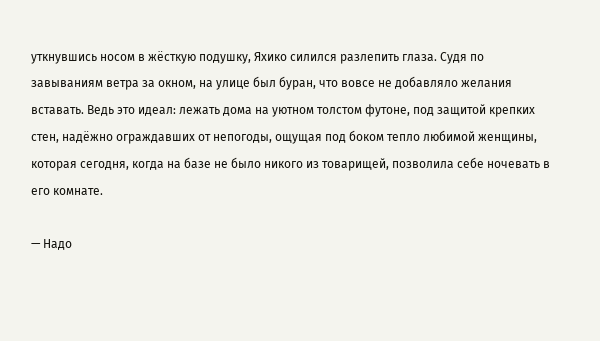уткнувшись носом в жёсткую подушку, Яхико силился разлепить глаза. Судя по завываниям ветра за окном, на улице был буран, что вовсе не добавляло желания вставать. Ведь это идеал: лежать дома на уютном толстом футоне, под защитой крепких стен, надёжно ограждавших от непогоды, ощущая под боком тепло любимой женщины, которая сегодня, когда на базе не было никого из товарищей, позволила себе ночевать в его комнате.

— Надо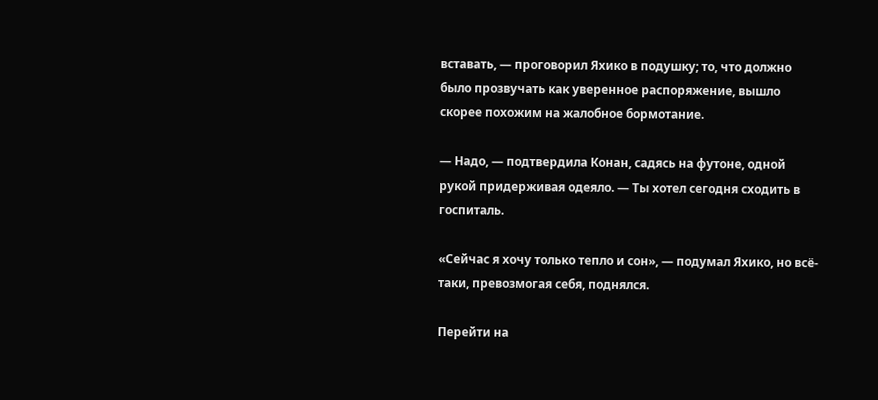вставать, — проговорил Яхико в подушку; то, что должно было прозвучать как уверенное распоряжение, вышло скорее похожим на жалобное бормотание.

— Надо, — подтвердила Конан, садясь на футоне, одной рукой придерживая одеяло. — Ты хотел сегодня сходить в госпиталь.

«Сейчас я хочу только тепло и сон», — подумал Яхико, но всё-таки, превозмогая себя, поднялся.

Перейти на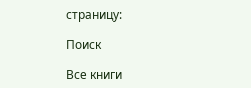страницу:

Поиск

Все книги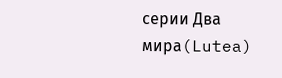серии Два мира(Lutea)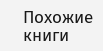Похожие книги